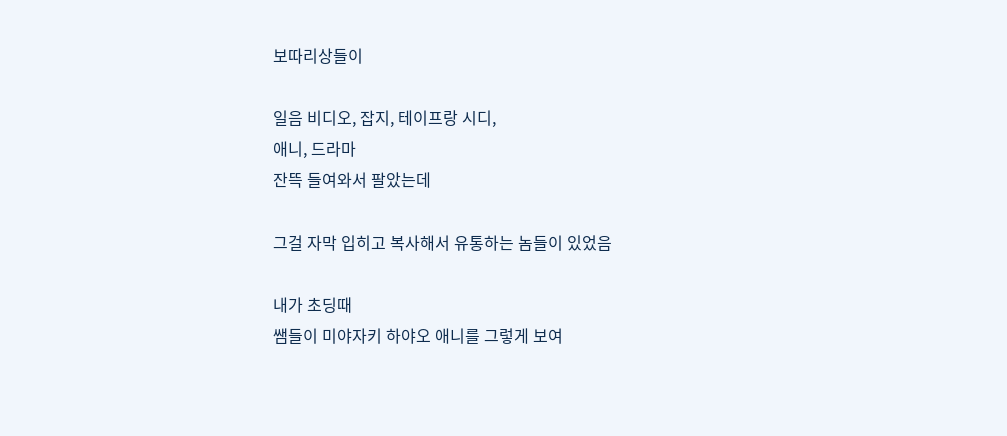보따리상들이

일음 비디오, 잡지, 테이프랑 시디,
애니, 드라마
잔뜩 들여와서 팔았는데

그걸 자막 입히고 복사해서 유통하는 놈들이 있었음

내가 초딩때
쌤들이 미야자키 하야오 애니를 그렇게 보여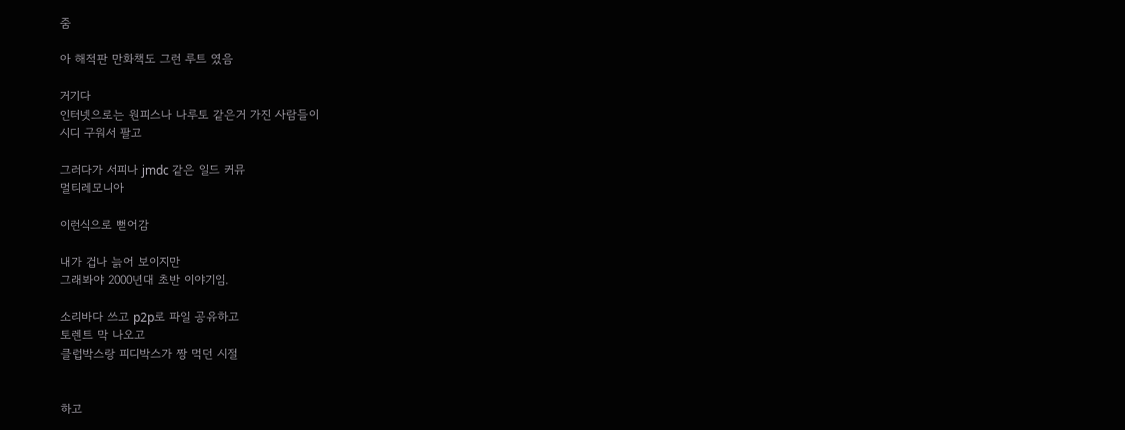줌

아 해적판 만화책도 그런 루트 였음

거기다
인터넷으로는 원피스나 나루토 같은거 가진 사람들이
시디 구워서 팔고

그러다가 서피나 jmdc 같은 일드 커뮤
멀티레모니아

이런식으로 뻗어감

내가 겁나 늙어 보이지만
그래봐야 2000년대 초반 이야기임.

소리바다 쓰고 p2p로 파일 공유하고
토렌트 막 나오고
클럽박스랑 피디박스가 짱 먹던 시절


하고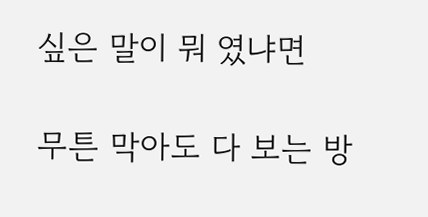싶은 말이 뭐 였냐면

무튼 막아도 다 보는 방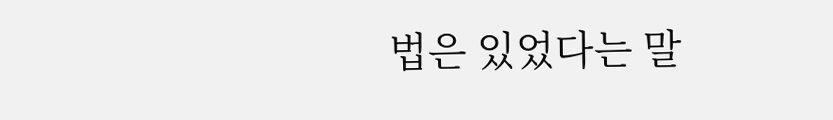법은 있었다는 말